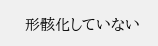形骸化していない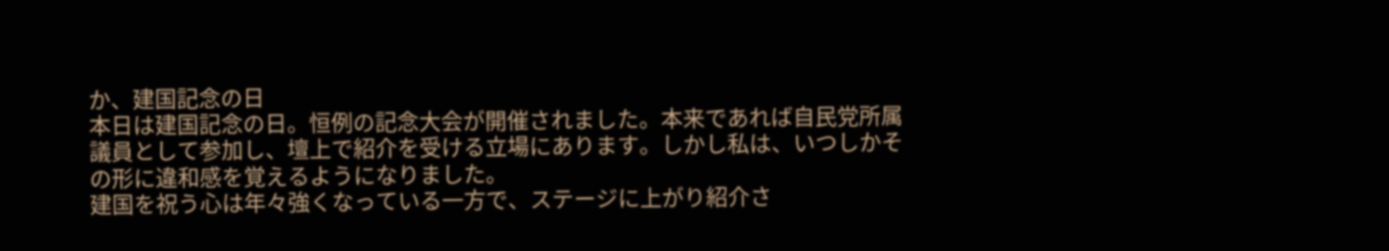か、建国記念の日
本日は建国記念の日。恒例の記念大会が開催されました。本来であれば自民党所属議員として参加し、壇上で紹介を受ける立場にあります。しかし私は、いつしかその形に違和感を覚えるようになりました。
建国を祝う心は年々強くなっている一方で、ステージに上がり紹介さ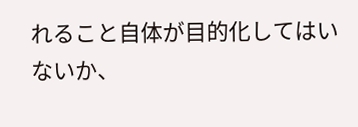れること自体が目的化してはいないか、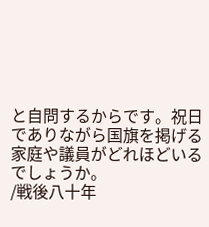と自問するからです。祝日でありながら国旗を掲げる家庭や議員がどれほどいるでしょうか。
/戦後八十年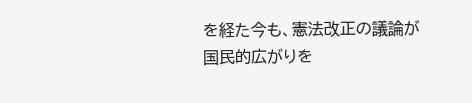を経た今も、憲法改正の議論が国民的広がりを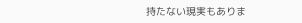持たない現実もありま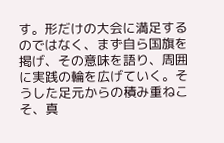す。形だけの大会に満足するのではなく、まず自ら国旗を掲げ、その意味を語り、周囲に実践の輪を広げていく。そうした足元からの積み重ねこそ、真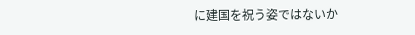に建国を祝う姿ではないか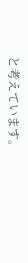と考えています。